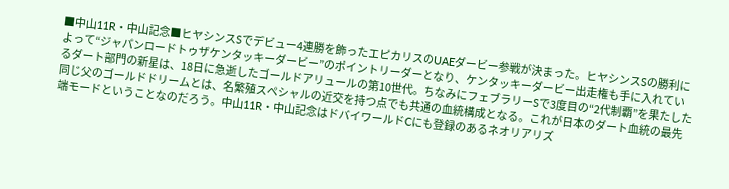■中山11R・中山記念■ヒヤシンスSでデビュー4連勝を飾ったエピカリスのUAEダービー参戦が決まった。ヒヤシンスSの勝利によって“ジャパンロードトゥザケンタッキーダービー”のポイントリーダーとなり、ケンタッキーダービー出走権も手に入れているダート部門の新星は、18日に急逝したゴールドアリュールの第10世代。ちなみにフェブラリーSで3度目の“2代制覇”を果たした同じ父のゴールドドリームとは、名繁殖スペシャルの近交を持つ点でも共通の血統構成となる。これが日本のダート血統の最先端モードということなのだろう。中山11R・中山記念はドバイワールドCにも登録のあるネオリアリズ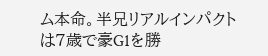ム本命。半兄リアルインパクトは7歳で豪G1を勝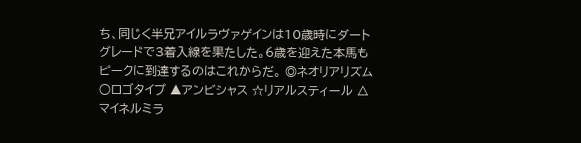ち、同じく半兄アイルラヴァゲインは10歳時にダートグレードで3着入線を果たした。6歳を迎えた本馬もピークに到達するのはこれからだ。 ◎ネオリアリズム ○ロゴタイプ ▲アンビシャス ☆リアルスティール △マイネルミラ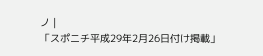ノ |
「スポニチ平成29年2月26日付け掲載」